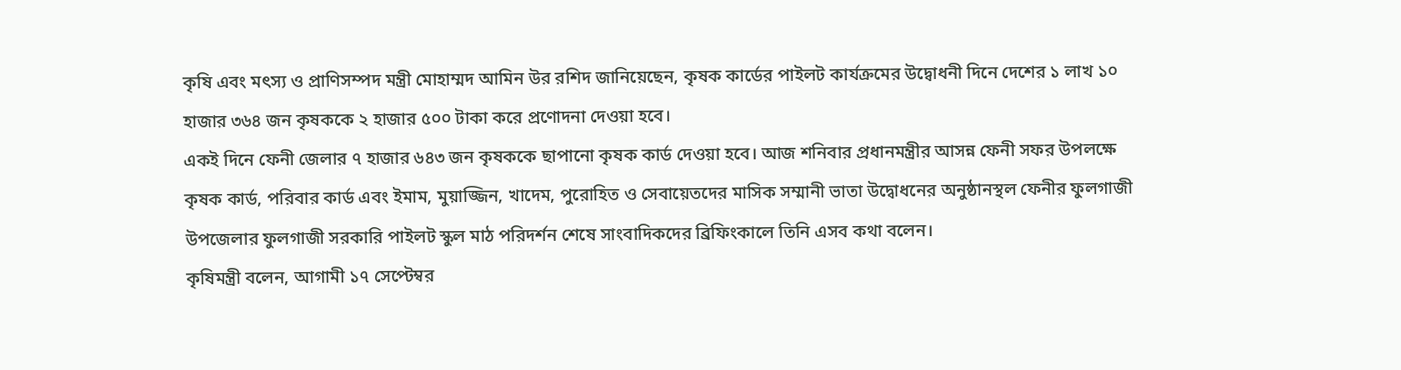কৃষি এবং মৎস্য ও প্রাণিসম্পদ মন্ত্রী মোহাম্মদ আমিন উর রশিদ জানিয়েছেন, কৃষক কার্ডের পাইলট কার্যক্রমের উদ্বোধনী দিনে দেশের ১ লাখ ১০ হাজার ৩৬৪ জন কৃষককে ২ হাজার ৫০০ টাকা করে প্রণোদনা দেওয়া হবে।
একই দিনে ফেনী জেলার ৭ হাজার ৬৪৩ জন কৃষককে ছাপানো কৃষক কার্ড দেওয়া হবে। আজ শনিবার প্রধানমন্ত্রীর আসন্ন ফেনী সফর উপলক্ষে কৃষক কার্ড, পরিবার কার্ড এবং ইমাম, মুয়াজ্জিন, খাদেম, পুরোহিত ও সেবায়েতদের মাসিক সম্মানী ভাতা উদ্বোধনের অনুষ্ঠানস্থল ফেনীর ফুলগাজী উপজেলার ফুলগাজী সরকারি পাইলট স্কুল মাঠ পরিদর্শন শেষে সাংবাদিকদের ব্রিফিংকালে তিনি এসব কথা বলেন।
কৃষিমন্ত্রী বলেন, আগামী ১৭ সেপ্টেম্বর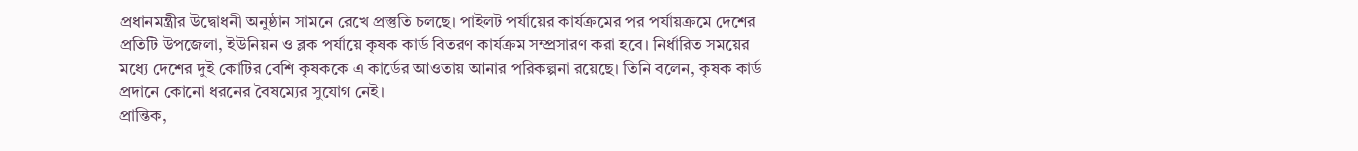প্রধানমন্ত্রীর উদ্বোধনী অনুষ্ঠান সামনে রেখে প্রস্তুতি চলছে। পাইলট পর্যায়ের কার্যক্রমের পর পর্যায়ক্রমে দেশের প্রতিটি উপজেলা, ইউনিয়ন ও ব্লক পর্যায়ে কৃষক কার্ড বিতরণ কার্যক্রম সম্প্রসারণ করা হবে। নির্ধারিত সময়ের মধ্যে দেশের দুই কোটির বেশি কৃষককে এ কার্ডের আওতায় আনার পরিকল্পনা রয়েছে। তিনি বলেন, কৃষক কার্ড প্রদানে কোনো ধরনের বৈষম্যের সুযোগ নেই।
প্রান্তিক,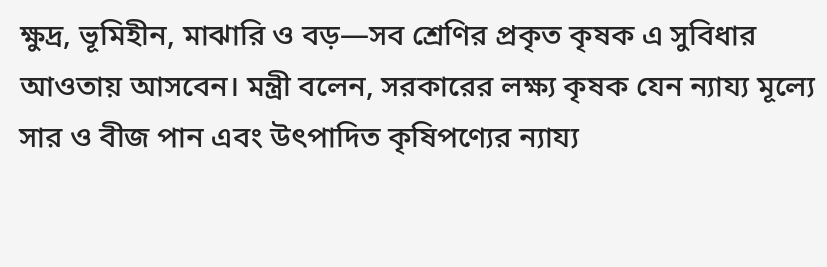ক্ষুদ্র, ভূমিহীন, মাঝারি ও বড়—সব শ্রেণির প্রকৃত কৃষক এ সুবিধার আওতায় আসবেন। মন্ত্রী বলেন, সরকারের লক্ষ্য কৃষক যেন ন্যায্য মূল্যে সার ও বীজ পান এবং উৎপাদিত কৃষিপণ্যের ন্যায্য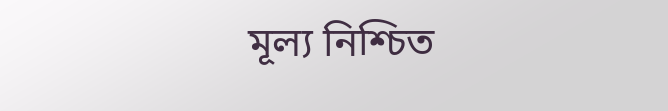মূল্য নিশ্চিত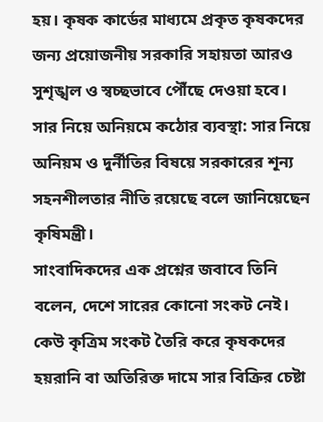হয়। কৃষক কার্ডের মাধ্যমে প্রকৃত কৃষকদের জন্য প্রয়োজনীয় সরকারি সহায়তা আরও সুশৃঙ্খল ও স্বচ্ছভাবে পৌঁছে দেওয়া হবে। সার নিয়ে অনিয়মে কঠোর ব্যবস্থা: সার নিয়ে অনিয়ম ও দুর্নীতির বিষয়ে সরকারের শূন্য সহনশীলতার নীতি রয়েছে বলে জানিয়েছেন কৃষিমন্ত্রী।
সাংবাদিকদের এক প্রশ্নের জবাবে তিনি বলেন, দেশে সারের কোনো সংকট নেই। কেউ কৃত্রিম সংকট তৈরি করে কৃষকদের হয়রানি বা অতিরিক্ত দামে সার বিক্রির চেষ্টা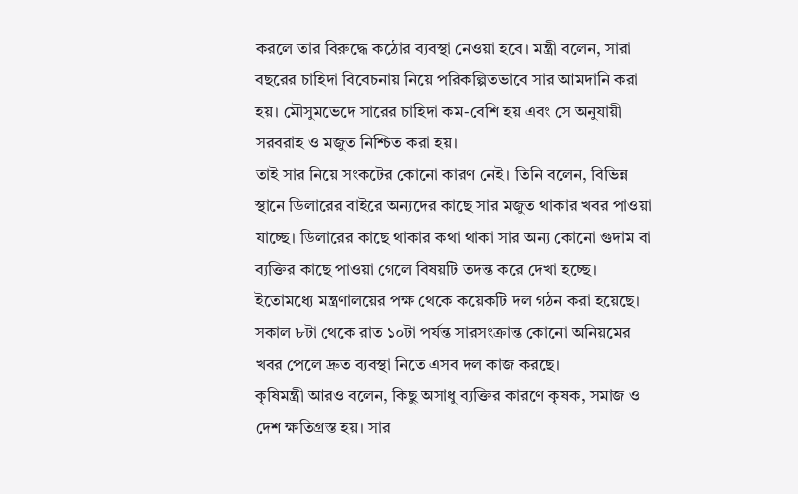করলে তার বিরুদ্ধে কঠোর ব্যবস্থা নেওয়া হবে। মন্ত্রী বলেন, সারা বছরের চাহিদা বিবেচনায় নিয়ে পরিকল্পিতভাবে সার আমদানি করা হয়। মৌসুমভেদে সারের চাহিদা কম-বেশি হয় এবং সে অনুযায়ী সরবরাহ ও মজুত নিশ্চিত করা হয়।
তাই সার নিয়ে সংকটের কোনো কারণ নেই। তিনি বলেন, বিভিন্ন স্থানে ডিলারের বাইরে অন্যদের কাছে সার মজুত থাকার খবর পাওয়া যাচ্ছে। ডিলারের কাছে থাকার কথা থাকা সার অন্য কোনো গুদাম বা ব্যক্তির কাছে পাওয়া গেলে বিষয়টি তদন্ত করে দেখা হচ্ছে। ইতোমধ্যে মন্ত্রণালয়ের পক্ষ থেকে কয়েকটি দল গঠন করা হয়েছে। সকাল ৮টা থেকে রাত ১০টা পর্যন্ত সারসংক্রান্ত কোনো অনিয়মের খবর পেলে দ্রুত ব্যবস্থা নিতে এসব দল কাজ করছে।
কৃষিমন্ত্রী আরও বলেন, কিছু অসাধু ব্যক্তির কারণে কৃষক, সমাজ ও দেশ ক্ষতিগ্রস্ত হয়। সার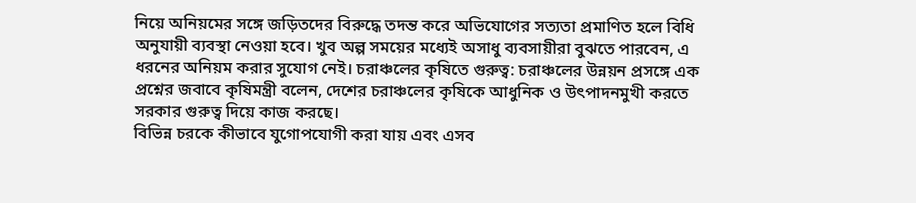নিয়ে অনিয়মের সঙ্গে জড়িতদের বিরুদ্ধে তদন্ত করে অভিযোগের সত্যতা প্রমাণিত হলে বিধি অনুযায়ী ব্যবস্থা নেওয়া হবে। খুব অল্প সময়ের মধ্যেই অসাধু ব্যবসায়ীরা বুঝতে পারবেন, এ ধরনের অনিয়ম করার সুযোগ নেই। চরাঞ্চলের কৃষিতে গুরুত্ব: চরাঞ্চলের উন্নয়ন প্রসঙ্গে এক প্রশ্নের জবাবে কৃষিমন্ত্রী বলেন, দেশের চরাঞ্চলের কৃষিকে আধুনিক ও উৎপাদনমুখী করতে সরকার গুরুত্ব দিয়ে কাজ করছে।
বিভিন্ন চরকে কীভাবে যুগোপযোগী করা যায় এবং এসব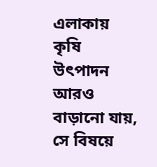এলাকায় কৃষি উৎপাদন আরও বাড়ানো যায়, সে বিষয়ে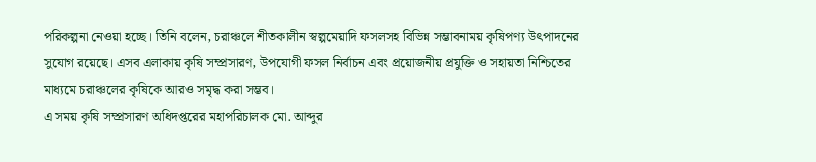পরিকল্পনা নেওয়া হচ্ছে। তিনি বলেন, চরাঞ্চলে শীতকালীন স্বল্পমেয়াদি ফসলসহ বিভিন্ন সম্ভাবনাময় কৃষিপণ্য উৎপাদনের সুযোগ রয়েছে। এসব এলাকায় কৃষি সম্প্রসারণ, উপযোগী ফসল নির্বাচন এবং প্রয়োজনীয় প্রযুক্তি ও সহায়তা নিশ্চিতের মাধ্যমে চরাঞ্চলের কৃষিকে আরও সমৃদ্ধ করা সম্ভব।
এ সময় কৃষি সম্প্রসারণ অধিদপ্তরের মহাপরিচালক মো. আব্দুর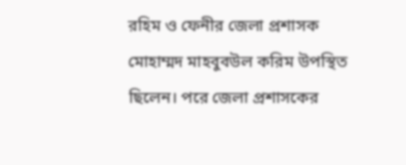রহিম ও ফেনীর জেলা প্রশাসক মোহাম্মদ মাহবুবউল করিম উপস্থিত ছিলেন। পরে জেলা প্রশাসকের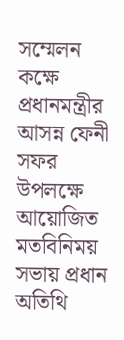সম্মেলন কক্ষে প্রধানমন্ত্রীর আসন্ন ফেনী সফর উপলক্ষে আয়োজিত মতবিনিময় সভায় প্রধান অতিথি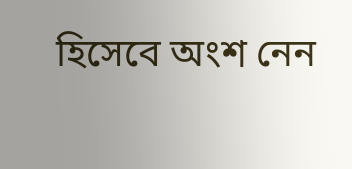হিসেবে অংশ নেন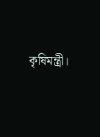কৃষিমন্ত্রী।